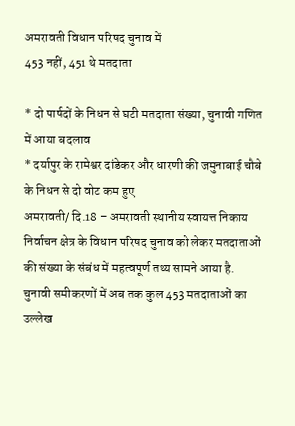अमरावती विधान परिषद चुनाव में
453 नहीं, 451 थे मतदाता

* दो पार्षदों के निधन से घटी मतदाता संख्या, चुनावी गणित में आया बदलाव
* दर्यापुर के रामेश्वर दांडेकर और धारणी की जमुनाबाई चौबे के निधन से दो वोट कम हुए
अमरावती/ दि.18 – अमरावती स्थानीय स्वायत्त निकाय निर्वाचन क्षेत्र के विधान परिषद चुनाव को लेकर मतदाताओं की संख्या के संबंध में महत्वपूर्ण तथ्य सामने आया है. चुनावी समीकरणों में अब तक कुल 453 मतदाताओं का उल्लेख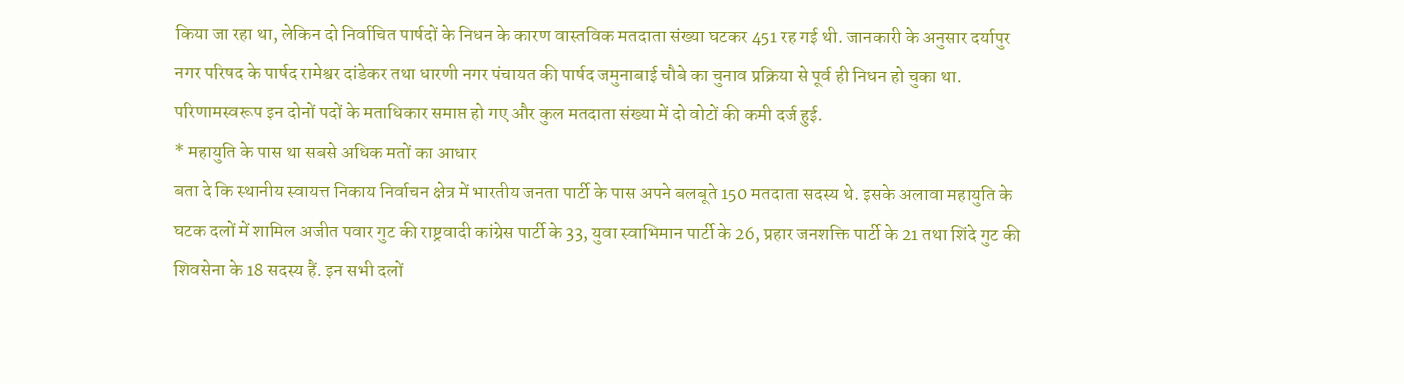किया जा रहा था, लेकिन दो निर्वाचित पार्षदों के निधन के कारण वास्तविक मतदाता संख्या घटकर 451 रह गई थी. जानकारी के अनुसार दर्यापुर नगर परिषद के पार्षद रामेश्वर दांडेकर तथा धारणी नगर पंचायत की पार्षद जमुनाबाई चौबे का चुनाव प्रक्रिया से पूर्व ही निधन हो चुका था. परिणामस्वरूप इन दोनों पदों के मताधिकार समाप्त हो गए और कुल मतदाता संख्या में दो वोटों की कमी दर्ज हुई.
* महायुति के पास था सबसे अधिक मतों का आधार
बता दे कि स्थानीय स्वायत्त निकाय निर्वाचन क्षेत्र में भारतीय जनता पार्टी के पास अपने बलबूते 150 मतदाता सदस्य थे. इसके अलावा महायुति के घटक दलों में शामिल अजीत पवार गुट की राष्ट्रवादी कांग्रेस पार्टी के 33, युवा स्वाभिमान पार्टी के 26, प्रहार जनशक्ति पार्टी के 21 तथा शिंदे गुट की शिवसेना के 18 सदस्य हैं. इन सभी दलों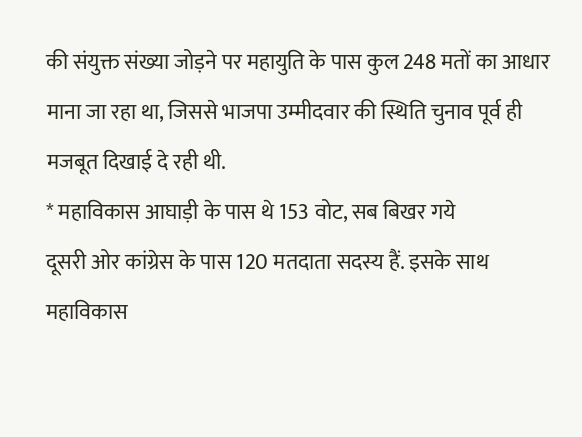की संयुक्त संख्या जोड़ने पर महायुति के पास कुल 248 मतों का आधार माना जा रहा था, जिससे भाजपा उम्मीदवार की स्थिति चुनाव पूर्व ही मजबूत दिखाई दे रही थी.
* महाविकास आघाड़ी के पास थे 153 वोट, सब बिखर गये
दूसरी ओर कांग्रेस के पास 120 मतदाता सदस्य हैं. इसके साथ महाविकास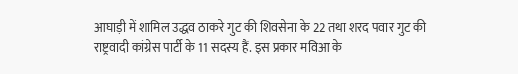आघाड़ी में शामिल उद्धव ठाकरे गुट की शिवसेना के 22 तथा शरद पवार गुट की राष्ट्रवादी कांग्रेस पार्टी के 11 सदस्य हैं. इस प्रकार मविआ के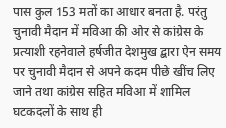पास कुल 153 मतों का आधार बनता है. परंतु चुनावी मैदान में मविआ की ओर से कांग्रेस के प्रत्याशी रहनेवाले हर्षजीत देशमुख द्बारा ऐन समय पर चुनावी मैदान से अपने कदम पीछे खींच लिए जाने तथा कांग्रेस सहित मविआ में शामिल घटकदलों के साथ ही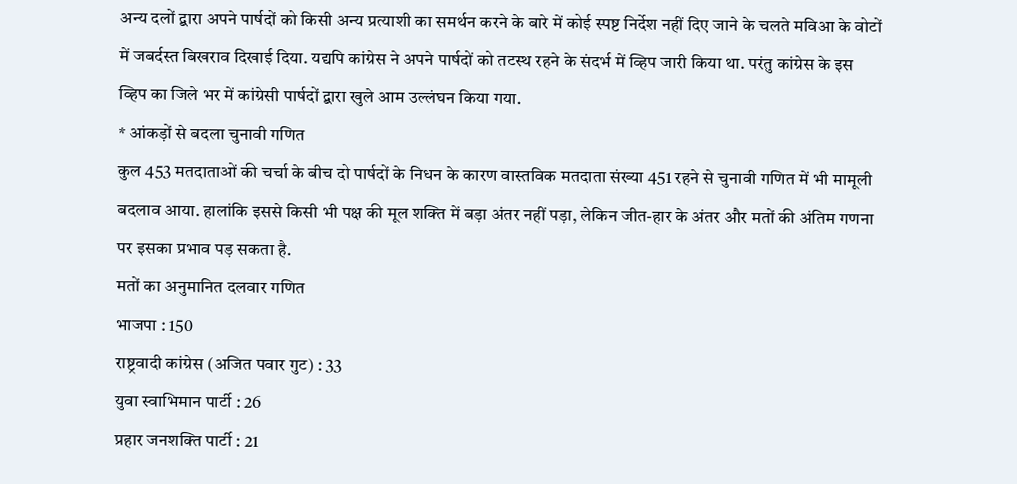अन्य दलों द्बारा अपने पार्षदों को किसी अन्य प्रत्याशी का समर्थन करने के बारे में कोई स्पष्ट निर्देश नहीं दिए जाने के चलते मविआ के वोटों में जबर्दस्त बिखराव दिखाई दिया. यद्यपि कांग्रेस ने अपने पार्षदों को तटस्थ रहने के संदर्भ में व्हिप जारी किया था. परंतु कांग्रेस के इस व्हिप का जिले भर में कांग्रेसी पार्षदों द्बारा खुले आम उल्लंघन किया गया.
* आंकड़ों से बदला चुनावी गणित
कुल 453 मतदाताओं की चर्चा के बीच दो पार्षदों के निधन के कारण वास्तविक मतदाता संख्या 451 रहने से चुनावी गणित में भी मामूली बदलाव आया. हालांकि इससे किसी भी पक्ष की मूल शक्ति में बड़ा अंतर नहीं पड़ा, लेकिन जीत-हार के अंतर और मतों की अंतिम गणना पर इसका प्रभाव पड़ सकता है.
मतों का अनुमानित दलवार गणित
भाजपा : 150
राष्ट्रवादी कांग्रेस (अजित पवार गुट) : 33
युवा स्वाभिमान पार्टी : 26
प्रहार जनशक्ति पार्टी : 21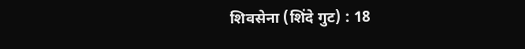शिवसेना (शिंदे गुट) : 18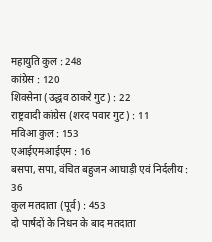महायुति कुल : 248
कांग्रेस : 120
शिवसेना (उद्धव ठाकरे गुट) : 22
राष्ट्रवादी कांग्रेस (शरद पवार गुट) : 11
मविआ कुल : 153
एआईएमआईएम : 16
बसपा, सपा, वंचित बहुजन आघाड़ी एवं निर्दलीय : 36
कुल मतदाता (पूर्व) : 453
दो पार्षदों के निधन के बाद मतदाता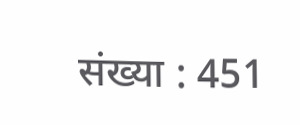संख्या : 451